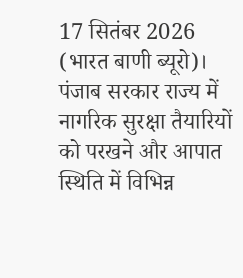17 सितंबर 2026 (भारत बाणी ब्यूरो)। पंजाब सरकार राज्य में नागरिक सुरक्षा तैयारियों को परखने और आपात स्थिति में विभिन्न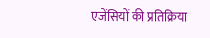एजेंसियों की प्रतिक्रिया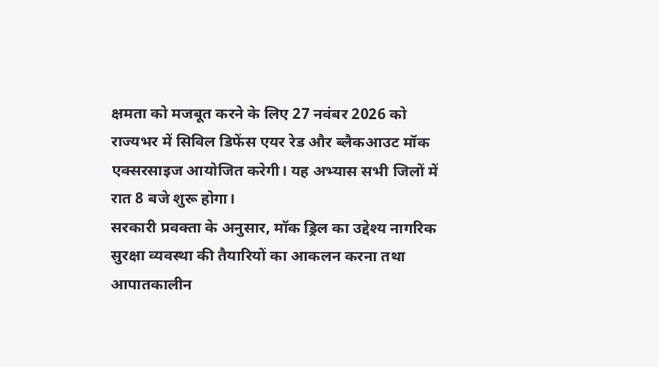क्षमता को मजबूत करने के लिए 27 नवंबर 2026 को राज्यभर में सिविल डिफेंस एयर रेड और ब्लैकआउट मॉक एक्सरसाइज आयोजित करेगी। यह अभ्यास सभी जिलों में रात 8 बजे शुरू होगा।
सरकारी प्रवक्ता के अनुसार, मॉक ड्रिल का उद्देश्य नागरिक सुरक्षा व्यवस्था की तैयारियों का आकलन करना तथा आपातकालीन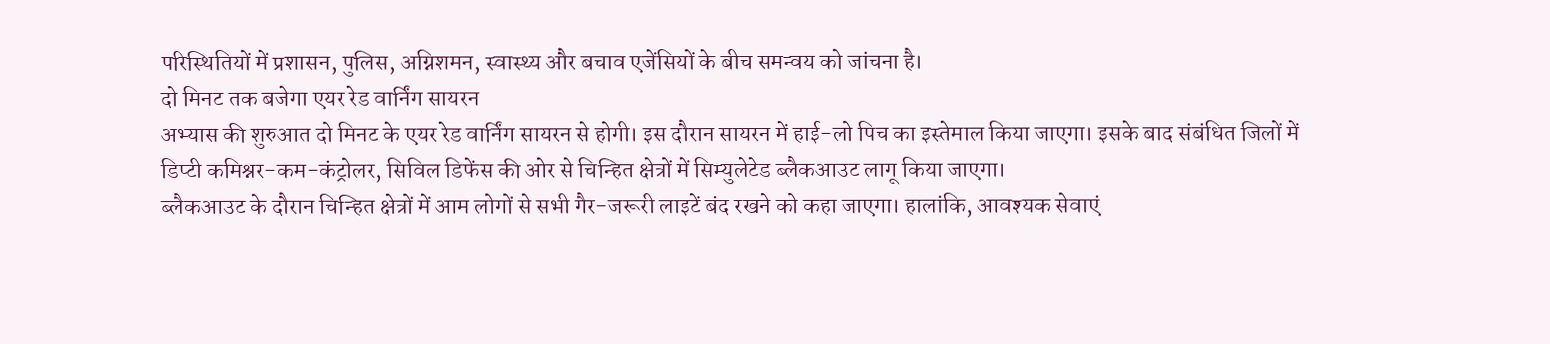परिस्थितियों में प्रशासन, पुलिस, अग्निशमन, स्वास्थ्य और बचाव एजेंसियों के बीच समन्वय को जांचना है।
दो मिनट तक बजेगा एयर रेड वार्निंग सायरन
अभ्यास की शुरुआत दो मिनट के एयर रेड वार्निंग सायरन से होगी। इस दौरान सायरन में हाई-लो पिच का इस्तेमाल किया जाएगा। इसके बाद संबंधित जिलों में डिप्टी कमिश्नर-कम-कंट्रोलर, सिविल डिफेंस की ओर से चिन्हित क्षेत्रों में सिम्युलेटेड ब्लैकआउट लागू किया जाएगा।
ब्लैकआउट के दौरान चिन्हित क्षेत्रों में आम लोगों से सभी गैर-जरूरी लाइटें बंद रखने को कहा जाएगा। हालांकि, आवश्यक सेवाएं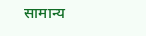सामान्य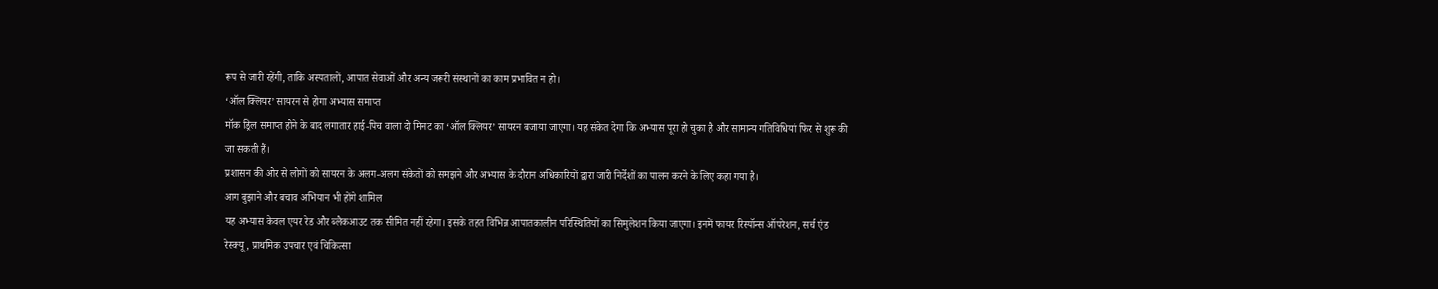रूप से जारी रहेंगी, ताकि अस्पतालों, आपात सेवाओं और अन्य जरूरी संस्थानों का काम प्रभावित न हो।
‘ऑल क्लियर’ सायरन से होगा अभ्यास समाप्त
मॉक ड्रिल समाप्त होने के बाद लगातार हाई-पिच वाला दो मिनट का ‘ऑल क्लियर’ सायरन बजाया जाएगा। यह संकेत देगा कि अभ्यास पूरा हो चुका है और सामान्य गतिविधियां फिर से शुरू की जा सकती हैं।
प्रशासन की ओर से लोगों को सायरन के अलग-अलग संकेतों को समझने और अभ्यास के दौरान अधिकारियों द्वारा जारी निर्देशों का पालन करने के लिए कहा गया है।
आग बुझाने और बचाव अभियान भी होंगे शामिल
यह अभ्यास केवल एयर रेड और ब्लैकआउट तक सीमित नहीं रहेगा। इसके तहत विभिन्न आपातकालीन परिस्थितियों का सिमुलेशन किया जाएगा। इनमें फायर रिस्पॉन्स ऑपरेशन, सर्च एंड रेस्क्यू, प्राथमिक उपचार एवं चिकित्सा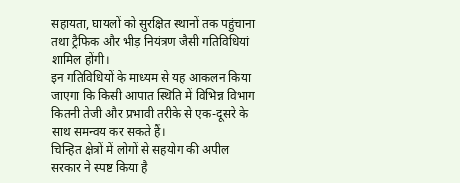सहायता, घायलों को सुरक्षित स्थानों तक पहुंचाना तथा ट्रैफिक और भीड़ नियंत्रण जैसी गतिविधियां शामिल होंगी।
इन गतिविधियों के माध्यम से यह आकलन किया जाएगा कि किसी आपात स्थिति में विभिन्न विभाग कितनी तेजी और प्रभावी तरीके से एक-दूसरे के साथ समन्वय कर सकते हैं।
चिन्हित क्षेत्रों में लोगों से सहयोग की अपील
सरकार ने स्पष्ट किया है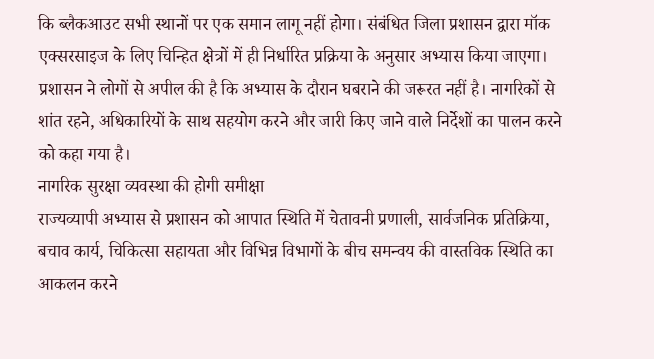कि ब्लैकआउट सभी स्थानों पर एक समान लागू नहीं होगा। संबंधित जिला प्रशासन द्वारा मॉक एक्सरसाइज के लिए चिन्हित क्षेत्रों में ही निर्धारित प्रक्रिया के अनुसार अभ्यास किया जाएगा।
प्रशासन ने लोगों से अपील की है कि अभ्यास के दौरान घबराने की जरूरत नहीं है। नागरिकों से शांत रहने, अधिकारियों के साथ सहयोग करने और जारी किए जाने वाले निर्देशों का पालन करने को कहा गया है।
नागरिक सुरक्षा व्यवस्था की होगी समीक्षा
राज्यव्यापी अभ्यास से प्रशासन को आपात स्थिति में चेतावनी प्रणाली, सार्वजनिक प्रतिक्रिया, बचाव कार्य, चिकित्सा सहायता और विभिन्न विभागों के बीच समन्वय की वास्तविक स्थिति का आकलन करने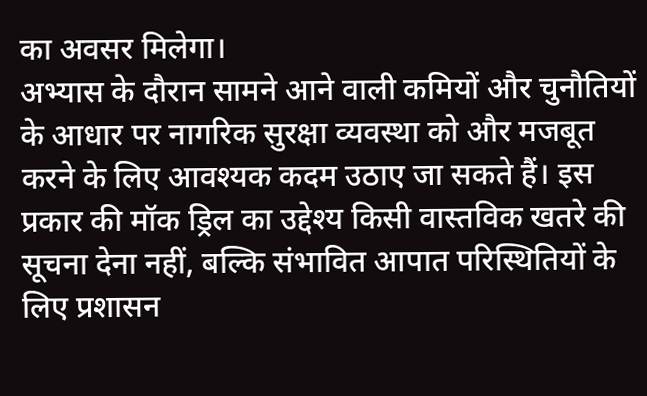का अवसर मिलेगा।
अभ्यास के दौरान सामने आने वाली कमियों और चुनौतियों के आधार पर नागरिक सुरक्षा व्यवस्था को और मजबूत करने के लिए आवश्यक कदम उठाए जा सकते हैं। इस प्रकार की मॉक ड्रिल का उद्देश्य किसी वास्तविक खतरे की सूचना देना नहीं, बल्कि संभावित आपात परिस्थितियों के लिए प्रशासन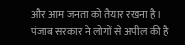और आम जनता को तैयार रखना है।
पंजाब सरकार ने लोगों से अपील की है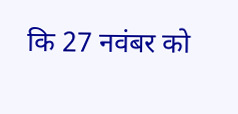कि 27 नवंबर को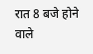रात 8 बजे होने वाले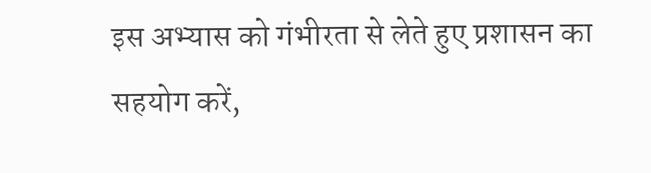इस अभ्यास को गंभीरता से लेते हुए प्रशासन का सहयोग करें,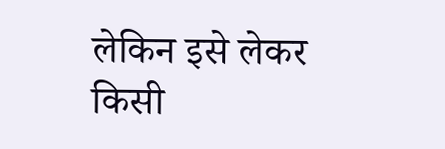लेकिन इसे लेकर किसी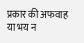प्रकार की अफवाह या भय न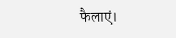फैलाएं।